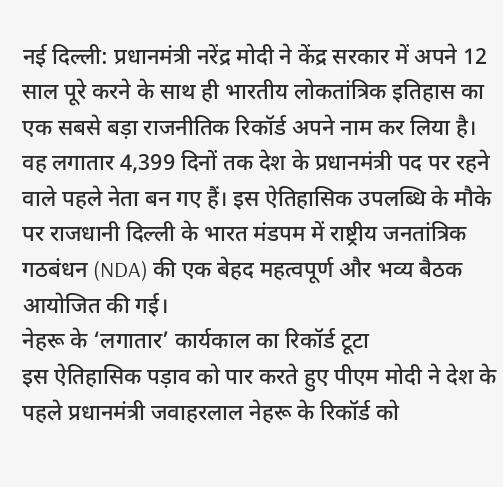नई दिल्ली: प्रधानमंत्री नरेंद्र मोदी ने केंद्र सरकार में अपने 12 साल पूरे करने के साथ ही भारतीय लोकतांत्रिक इतिहास का एक सबसे बड़ा राजनीतिक रिकॉर्ड अपने नाम कर लिया है। वह लगातार 4,399 दिनों तक देश के प्रधानमंत्री पद पर रहने वाले पहले नेता बन गए हैं। इस ऐतिहासिक उपलब्धि के मौके पर राजधानी दिल्ली के भारत मंडपम में राष्ट्रीय जनतांत्रिक गठबंधन (NDA) की एक बेहद महत्वपूर्ण और भव्य बैठक आयोजित की गई।
नेहरू के ‘लगातार’ कार्यकाल का रिकॉर्ड टूटा
इस ऐतिहासिक पड़ाव को पार करते हुए पीएम मोदी ने देश के पहले प्रधानमंत्री जवाहरलाल नेहरू के रिकॉर्ड को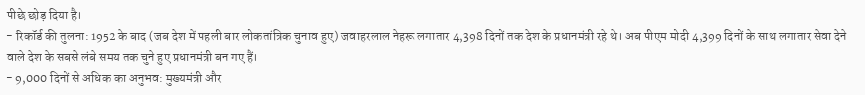पीछे छोड़ दिया है।
- रिकॉर्ड की तुलना: 1952 के बाद (जब देश में पहली बार लोकतांत्रिक चुनाव हुए) जवाहरलाल नेहरू लगातार 4,398 दिनों तक देश के प्रधानमंत्री रहे थे। अब पीएम मोदी 4,399 दिनों के साथ लगातार सेवा देने वाले देश के सबसे लंबे समय तक चुने हुए प्रधानमंत्री बन गए हैं।
- 9,000 दिनों से अधिक का अनुभव: मुख्यमंत्री और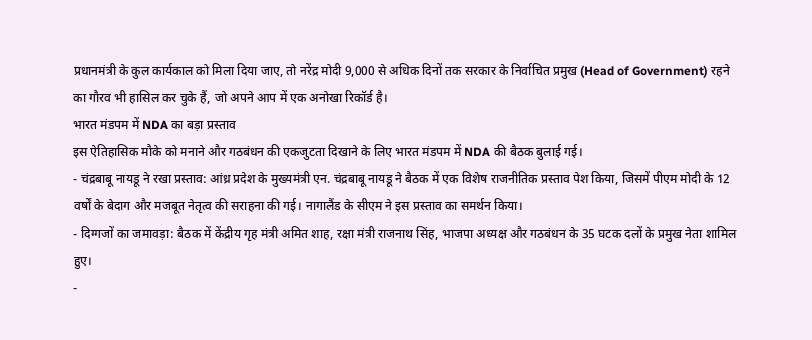प्रधानमंत्री के कुल कार्यकाल को मिला दिया जाए, तो नरेंद्र मोदी 9,000 से अधिक दिनों तक सरकार के निर्वाचित प्रमुख (Head of Government) रहने का गौरव भी हासिल कर चुके हैं, जो अपने आप में एक अनोखा रिकॉर्ड है।
भारत मंडपम में NDA का बड़ा प्रस्ताव
इस ऐतिहासिक मौके को मनाने और गठबंधन की एकजुटता दिखाने के लिए भारत मंडपम में NDA की बैठक बुलाई गई।
- चंद्रबाबू नायडू ने रखा प्रस्ताव: आंध्र प्रदेश के मुख्यमंत्री एन. चंद्रबाबू नायडू ने बैठक में एक विशेष राजनीतिक प्रस्ताव पेश किया, जिसमें पीएम मोदी के 12 वर्षों के बेदाग और मजबूत नेतृत्व की सराहना की गई। नागालैंड के सीएम ने इस प्रस्ताव का समर्थन किया।
- दिग्गजों का जमावड़ा: बैठक में केंद्रीय गृह मंत्री अमित शाह, रक्षा मंत्री राजनाथ सिंह, भाजपा अध्यक्ष और गठबंधन के 35 घटक दलों के प्रमुख नेता शामिल हुए।
-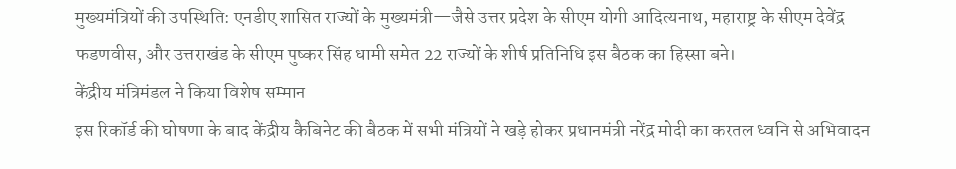मुख्यमंत्रियों की उपस्थिति: एनडीए शासित राज्यों के मुख्यमंत्री—जैसे उत्तर प्रदेश के सीएम योगी आदित्यनाथ, महाराष्ट्र के सीएम देवेंद्र फडणवीस, और उत्तराखंड के सीएम पुष्कर सिंह धामी समेत 22 राज्यों के शीर्ष प्रतिनिधि इस बैठक का हिस्सा बने।
केंद्रीय मंत्रिमंडल ने किया विशेष सम्मान
इस रिकॉर्ड की घोषणा के बाद केंद्रीय कैबिनेट की बैठक में सभी मंत्रियों ने खड़े होकर प्रधानमंत्री नरेंद्र मोदी का करतल ध्वनि से अभिवादन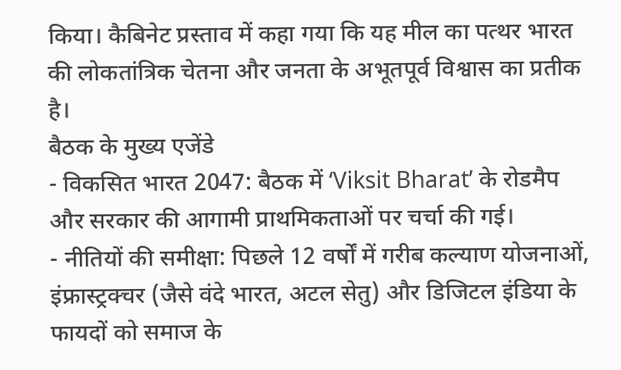किया। कैबिनेट प्रस्ताव में कहा गया कि यह मील का पत्थर भारत की लोकतांत्रिक चेतना और जनता के अभूतपूर्व विश्वास का प्रतीक है।
बैठक के मुख्य एजेंडे
- विकसित भारत 2047: बैठक में ‘Viksit Bharat’ के रोडमैप और सरकार की आगामी प्राथमिकताओं पर चर्चा की गई।
- नीतियों की समीक्षा: पिछले 12 वर्षों में गरीब कल्याण योजनाओं, इंफ्रास्ट्रक्चर (जैसे वंदे भारत, अटल सेतु) और डिजिटल इंडिया के फायदों को समाज के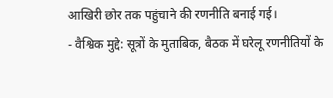आखिरी छोर तक पहुंचाने की रणनीति बनाई गई।
- वैश्विक मुद्दे: सूत्रों के मुताबिक, बैठक में घरेलू रणनीतियों के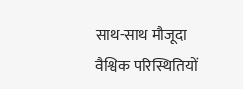साथ-साथ मौजूदा वैश्विक परिस्थितियों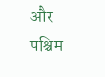और पश्चिम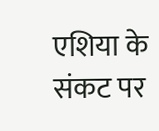एशिया के संकट पर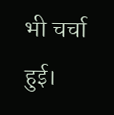भी चर्चा हुई।